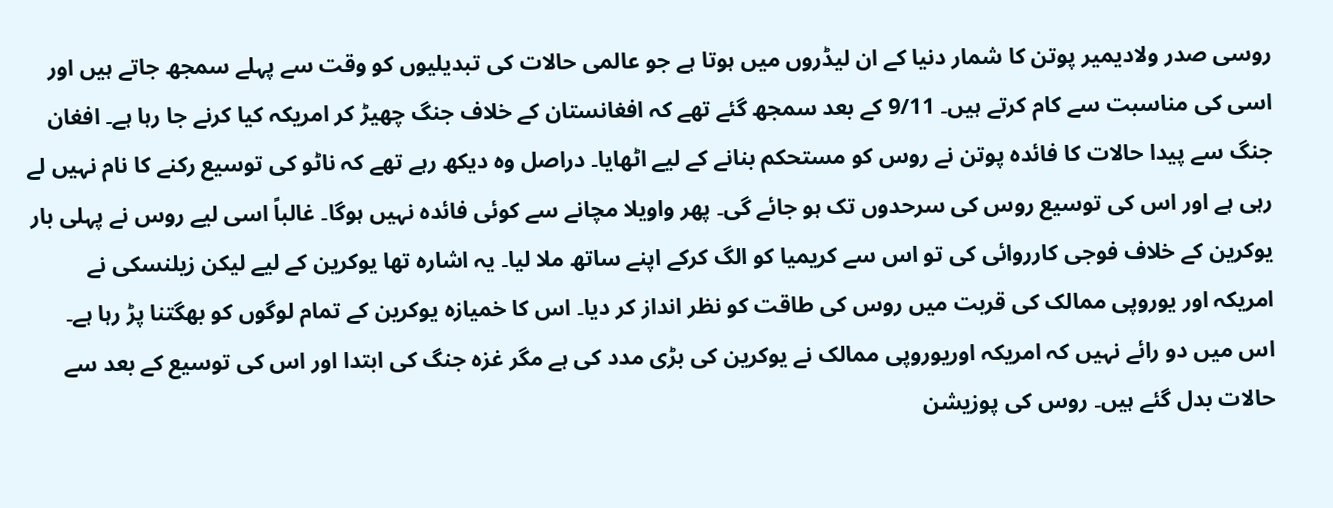روسی صدر ولادیمیر پوتن کا شمار دنیا کے ان لیڈروں میں ہوتا ہے جو عالمی حالات کی تبدیلیوں کو وقت سے پہلے سمجھ جاتے ہیں اور اسی کی مناسبت سے کام کرتے ہیں۔ 9/11 کے بعد سمجھ گئے تھے کہ افغانستان کے خلاف جنگ چھیڑ کر امریکہ کیا کرنے جا رہا ہے۔ افغان جنگ سے پیدا حالات کا فائدہ پوتن نے روس کو مستحکم بنانے کے لیے اٹھایا۔ دراصل وہ دیکھ رہے تھے کہ ناٹو کی توسیع رکنے کا نام نہیں لے رہی ہے اور اس کی توسیع روس کی سرحدوں تک ہو جائے گی۔ پھر واویلا مچانے سے کوئی فائدہ نہیں ہوگا۔ غالباً اسی لیے روس نے پہلی بار یوکرین کے خلاف فوجی کارروائی کی تو اس سے کریمیا کو الگ کرکے اپنے ساتھ ملا لیا۔ یہ اشارہ تھا یوکرین کے لیے لیکن زیلنسکی نے امریکہ اور یوروپی ممالک کی قربت میں روس کی طاقت کو نظر انداز کر دیا۔ اس کا خمیازہ یوکرین کے تمام لوگوں کو بھگتنا پڑ رہا ہے۔ اس میں دو رائے نہیں کہ امریکہ اوریوروپی ممالک نے یوکرین کی بڑی مدد کی ہے مگر غزہ جنگ کی ابتدا اور اس کی توسیع کے بعد سے حالات بدل گئے ہیں۔ روس کی پوزیشن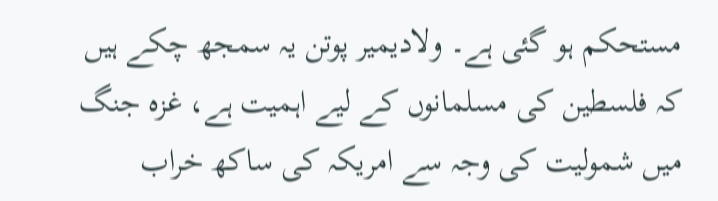مستحکم ہو گئی ہے۔ ولادیمیر پوتن یہ سمجھ چکے ہیں کہ فلسطین کی مسلمانوں کے لیے اہمیت ہے، غزہ جنگ میں شمولیت کی وجہ سے امریکہ کی ساکھ خراب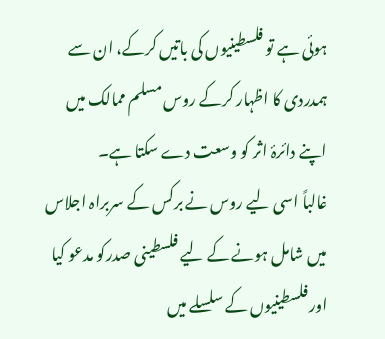ہوئی ہے تو فلسطینیوں کی باتیں کرکے، ان سے ہمدردی کا اظہار کرکے روس مسلم ممالک میں اپنے دائرۂ اثر کو وسعت دے سکتا ہے۔
غالباً اسی لیے روس نے برکس کے سربراہ اجلاس میں شامل ہونے کے لیے فلسطینی صدرکو مدعو کیا اور فلسطینیوں کے سلسلے میں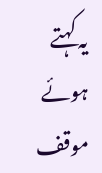یہ کہتے ہوئے موقف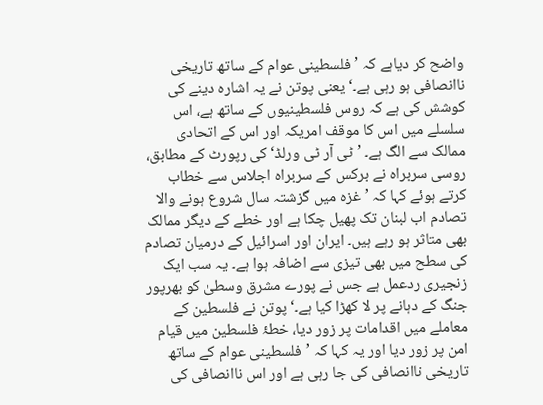واضح کر دیاہے کہ ’فلسطینی عوام کے ساتھ تاریخی ناانصافی ہو رہی ہے۔‘ یعنی پوتن نے یہ اشارہ دینے کی کوشش کی ہے کہ روس فلسطینیوں کے ساتھ ہے، اس سلسلے میں اس کا موقف امریکہ اور اس کے اتحادی ممالک سے الگ ہے۔ ’ٹی آر ٹی ورلڈ‘ کی رپورٹ کے مطابق، روسی سربراہ نے برکس کے سربراہ اجلاس سے خطاب کرتے ہوئے کہا کہ ’غزہ میں گزشتہ سال شروع ہونے والا تصادم اب لبنان تک پھیل چکا ہے اور خطے کے دیگر ممالک بھی متاثر ہو رہے ہیں۔ ایران اور اسرائیل کے درمیان تصادم کی سطح میں بھی تیزی سے اضافہ ہوا ہے۔ یہ سب ایک زنجیری ردعمل ہے جس نے پورے مشرق وسطیٰ کو بھرپور جنگ کے دہانے پر لا کھڑا کیا ہے۔‘ پوتن نے فلسطین کے معاملے میں اقدامات پر زور دیا، خطۂ فلسطین میں قیام امن پر زور دیا اور یہ کہا کہ ’فلسطینی عوام کے ساتھ تاریخی ناانصافی کی جا رہی ہے اور اس ناانصافی کی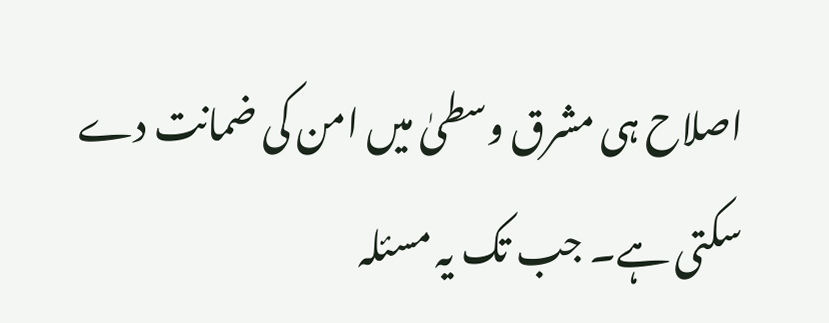اصلاح ہی مشرق وسطیٰ میں امن کی ضمانت دے سکتی ہے۔ جب تک یہ مسئلہ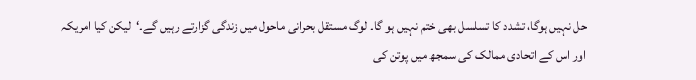حل نہیں ہوگا، تشدد کا تسلسل بھی ختم نہیں ہو گا۔ لوگ مستقل بحرانی ماحول میں زندگی گزارتے رہیں گے۔‘لیکن کیا امریکہ اور اس کے اتحادی ممالک کی سمجھ میں پوتن کی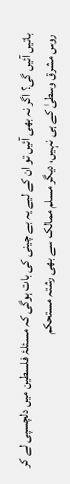باتیں آئیں گی؟ اگر نہ بھی آئیں تو ان کے لیے یہ بے چینی کی بات ہوگی کہ مسئلۂ فلسطین میں دلچسپی لے کر روس مشرق وسطیٰ کے ہی نہیں، دیگر مسلم ممالک سے بھی رشتہ مستحکم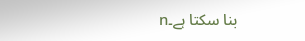بنا سکتا ہے۔n